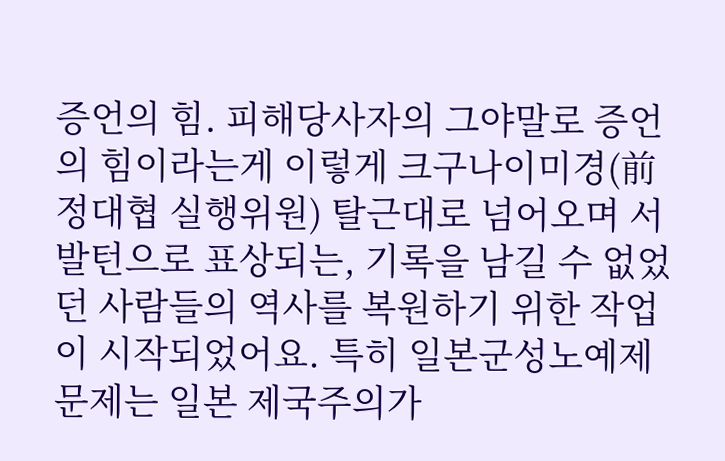증언의 힘. 피해당사자의 그야말로 증언의 힘이라는게 이렇게 크구나이미경(前 정대협 실행위원) 탈근대로 넘어오며 서발턴으로 표상되는, 기록을 남길 수 없었던 사람들의 역사를 복원하기 위한 작업이 시작되었어요. 특히 일본군성노예제문제는 일본 제국주의가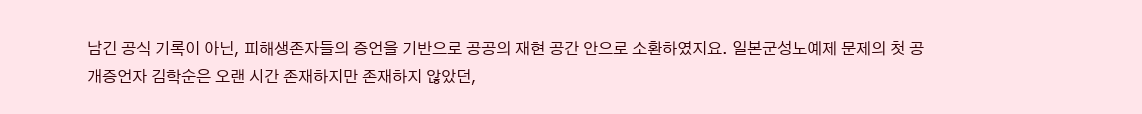남긴 공식 기록이 아닌, 피해생존자들의 증언을 기반으로 공공의 재현 공간 안으로 소환하였지요. 일본군성노예제 문제의 첫 공개증언자 김학순은 오랜 시간 존재하지만 존재하지 않았던,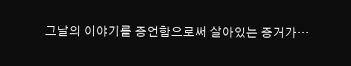그날의 이야기를 증언함으로써 살아있는 증거가…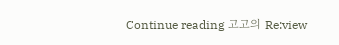Continue reading 고고의 Re:view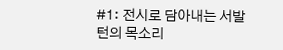#1: 전시로 담아내는 서발턴의 목소리